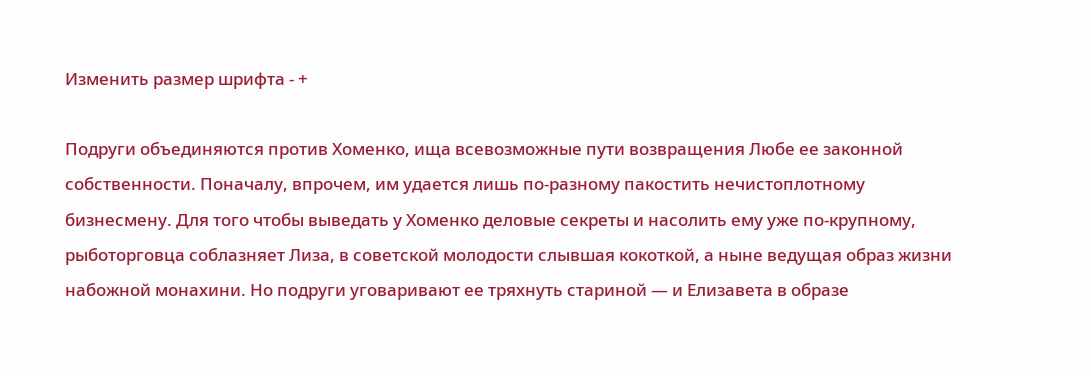Изменить размер шрифта - +

Подруги объединяются против Хоменко, ища всевозможные пути возвращения Любе ее законной собственности. Поначалу, впрочем, им удается лишь по-разному пакостить нечистоплотному бизнесмену. Для того чтобы выведать у Хоменко деловые секреты и насолить ему уже по-крупному, рыботорговца соблазняет Лиза, в советской молодости слывшая кокоткой, а ныне ведущая образ жизни набожной монахини. Но подруги уговаривают ее тряхнуть стариной — и Елизавета в образе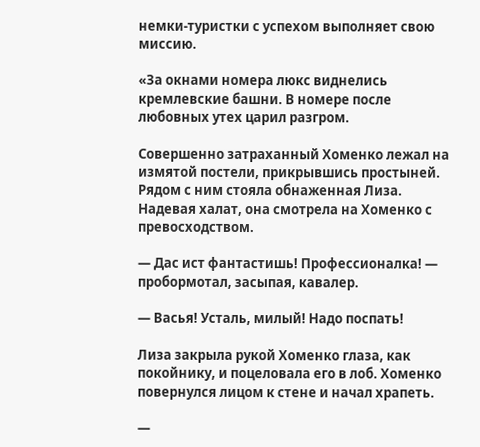немки-туристки с успехом выполняет свою миссию.

«За окнами номера люкс виднелись кремлевские башни. В номере после любовных утех царил разгром.

Совершенно затраханный Хоменко лежал на измятой постели, прикрывшись простыней. Рядом с ним стояла обнаженная Лиза. Надевая халат, она смотрела на Хоменко с превосходством.

— Дас ист фантастишь! Профессионалка! — пробормотал, засыпая, кавалер.

— Васья! Усталь, милый! Надо поспать!

Лиза закрыла рукой Хоменко глаза, как покойнику, и поцеловала его в лоб. Хоменко повернулся лицом к стене и начал храпеть.

—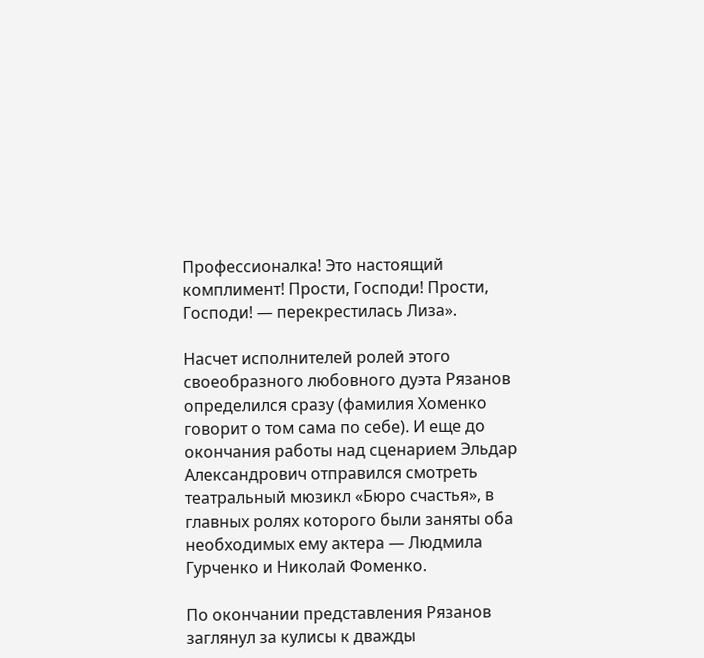Профессионалка! Это настоящий комплимент! Прости, Господи! Прости, Господи! — перекрестилась Лиза».

Насчет исполнителей ролей этого своеобразного любовного дуэта Рязанов определился сразу (фамилия Хоменко говорит о том сама по себе). И еще до окончания работы над сценарием Эльдар Александрович отправился смотреть театральный мюзикл «Бюро счастья», в главных ролях которого были заняты оба необходимых ему актера — Людмила Гурченко и Николай Фоменко.

По окончании представления Рязанов заглянул за кулисы к дважды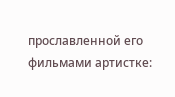прославленной его фильмами артистке: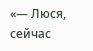«— Люся, сейчас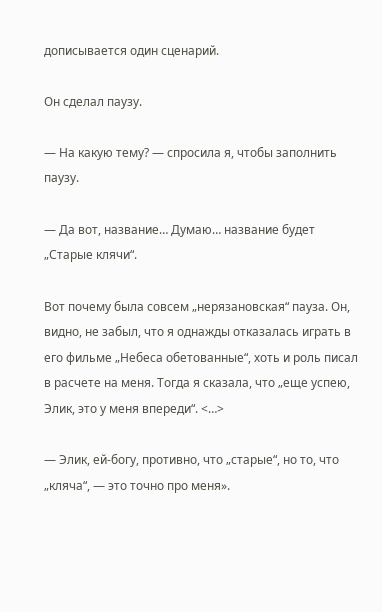дописывается один сценарий.

Он сделал паузу.

— На какую тему? — спросила я, чтобы заполнить паузу.

— Да вот, название… Думаю… название будет „Старые клячи“.

Вот почему была совсем „нерязановская“ пауза. Он, видно, не забыл, что я однажды отказалась играть в его фильме „Небеса обетованные“, хоть и роль писал в расчете на меня. Тогда я сказала, что „еще успею, Элик, это у меня впереди“. <…>

— Элик, ей-богу, противно, что „старые“, но то, что „кляча“, — это точно про меня».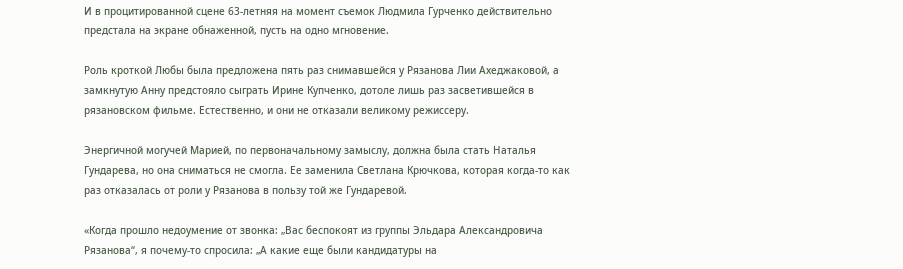И в процитированной сцене 63-летняя на момент съемок Людмила Гурченко действительно предстала на экране обнаженной, пусть на одно мгновение.

Роль кроткой Любы была предложена пять раз снимавшейся у Рязанова Лии Ахеджаковой, а замкнутую Анну предстояло сыграть Ирине Купченко, дотоле лишь раз засветившейся в рязановском фильме. Естественно, и они не отказали великому режиссеру.

Энергичной могучей Марией, по первоначальному замыслу, должна была стать Наталья Гундарева, но она сниматься не смогла. Ее заменила Светлана Крючкова, которая когда-то как раз отказалась от роли у Рязанова в пользу той же Гундаревой.

«Когда прошло недоумение от звонка: „Вас беспокоят из группы Эльдара Александровича Рязанова“, я почему-то спросила: „А какие еще были кандидатуры на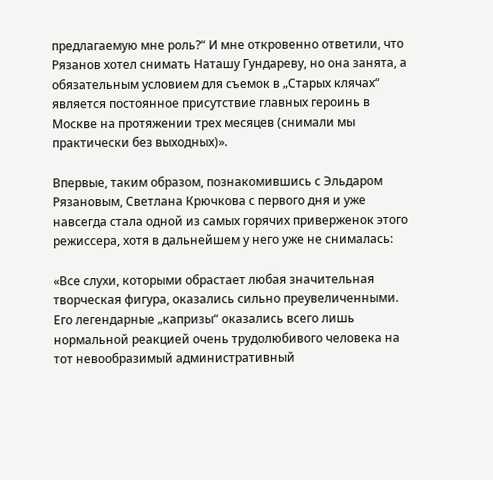предлагаемую мне роль?“ И мне откровенно ответили, что Рязанов хотел снимать Наташу Гундареву, но она занята, а обязательным условием для съемок в „Старых клячах“ является постоянное присутствие главных героинь в Москве на протяжении трех месяцев (снимали мы практически без выходных)».

Впервые, таким образом, познакомившись с Эльдаром Рязановым, Светлана Крючкова с первого дня и уже навсегда стала одной из самых горячих приверженок этого режиссера, хотя в дальнейшем у него уже не снималась:

«Все слухи, которыми обрастает любая значительная творческая фигура, оказались сильно преувеличенными. Его легендарные „капризы“ оказались всего лишь нормальной реакцией очень трудолюбивого человека на тот невообразимый административный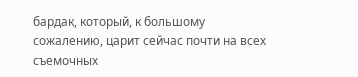бардак, который, к большому сожалению, царит сейчас почти на всех съемочных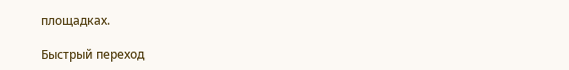площадках.

Быстрый переход